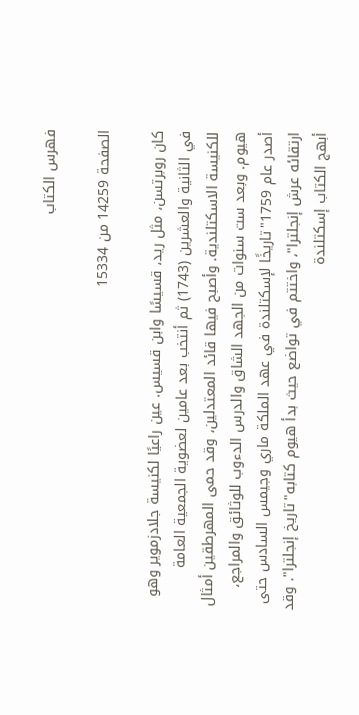فهرس الكتاب

الصفحة 14259 من 15334

كان روبرتسن، مثل ريد، قسيسًا وابن قسيس. عين راعيًا لكنيسة جلادزموير وهو في الثانية والعشرين (1743) ثم أنتخب بعد عامين لعضوية الجمعية العامة للكنيسة الاسكتلندية. وأصبح فيها قائد المعتدلين، وقد حمى المهرطقين أمثال هيوم. وبعد ست سنوات من الجهد الشاق والدرس الدءوب للوثائق والمراجع، أصدر عام 1759"تاريخًا لإسكتلندة في عهد الملكة ماري وجيمس السادس حتى ارتقائه عرش إنجلترا"، واختتم في تواضع حيث بدأ هيوم كتابه"تاريخ إنجلترا". وقد أبهج الكتاب إسكتلندة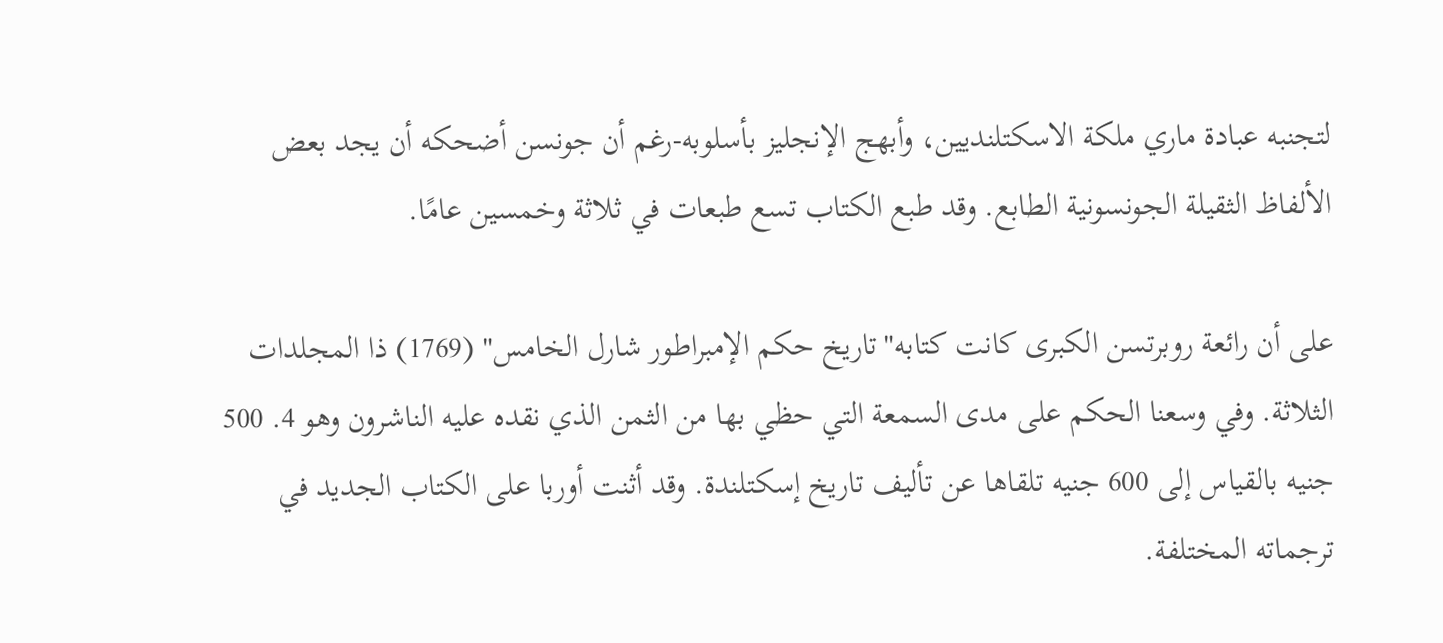لتجنبه عبادة ماري ملكة الاسكتلنديين، وأبهج الإنجليز بأسلوبه-رغم أن جونسن أضحكه أن يجد بعض الألفاظ الثقيلة الجونسونية الطابع. وقد طبع الكتاب تسع طبعات في ثلاثة وخمسين عامًا.

على أن رائعة روبرتسن الكبرى كانت كتابه"تاريخ حكم الإمبراطور شارل الخامس" (1769) ذا المجلدات الثلاثة. وفي وسعنا الحكم على مدى السمعة التي حظي بها من الثمن الذي نقده عليه الناشرون وهو 4. 500 جنيه بالقياس إلى 600 جنيه تلقاها عن تأليف تاريخ إسكتلندة. وقد أثنت أوربا على الكتاب الجديد في ترجماته المختلفة.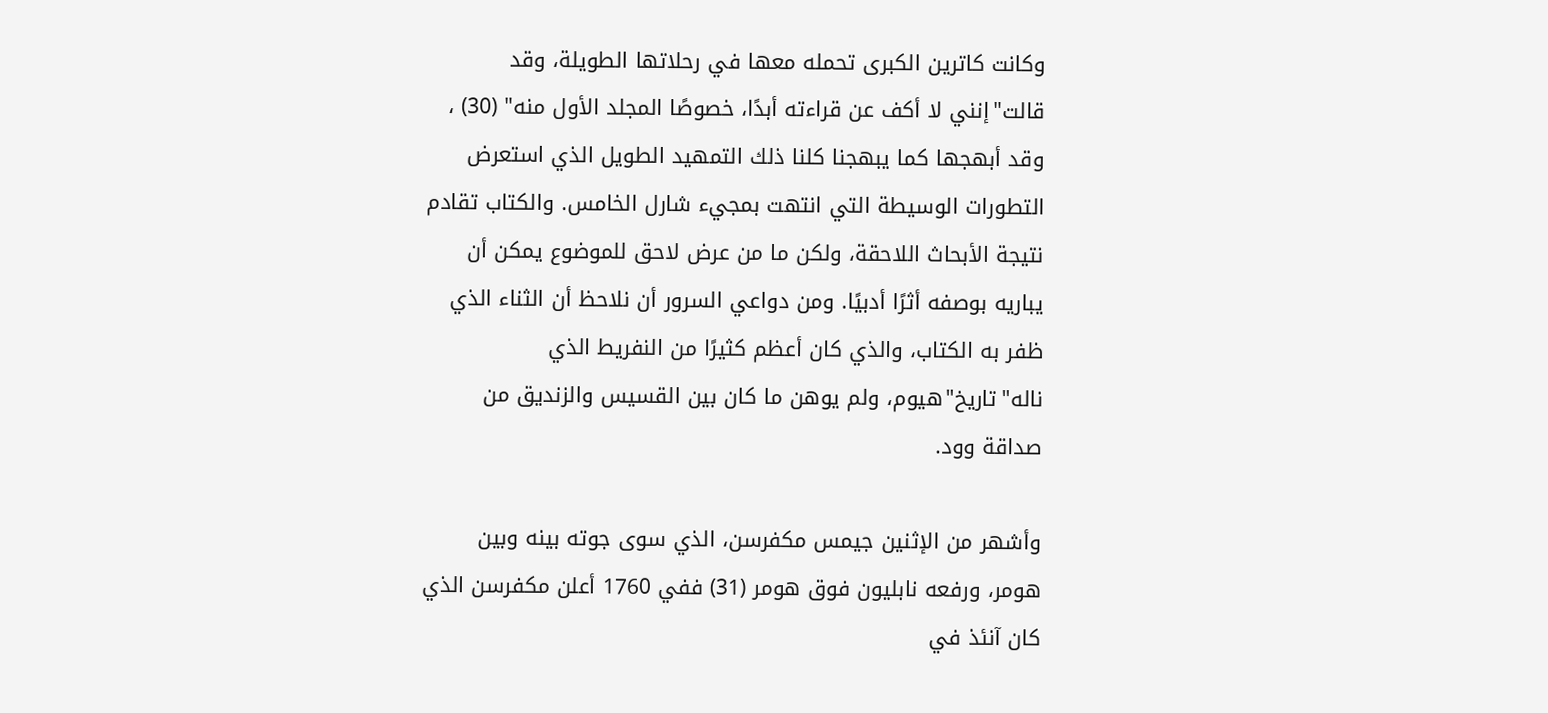وكانت كاترين الكبرى تحمله معها في رحلاتها الطويلة، وقد قالت"إنني لا أكف عن قراءته أبدًا، خصوصًا المجلد الأول منه" (30) ، وقد أبهجها كما يبهجنا كلنا ذلك التمهيد الطويل الذي استعرض التطورات الوسيطة التي انتهت بمجيء شارل الخامس. والكتاب تقادم نتيجة الأبحاث اللاحقة، ولكن ما من عرض لاحق للموضوع يمكن أن يباريه بوصفه أثرًا أدبيًا. ومن دواعي السرور أن نلاحظ أن الثناء الذي ظفر به الكتاب، والذي كان أعظم كثيرًا من النفريط الذي ناله"تاريخ"هيوم، ولم يوهن ما كان بين القسيس والزنديق من صداقة وود.

وأشهر من الإثنين جيمس مكفرسن، الذي سوى جوته بينه وبين هومر، ورفعه نابليون فوق هومر (31) ففي 1760 أعلن مكفرسن الذي كان آنئذ في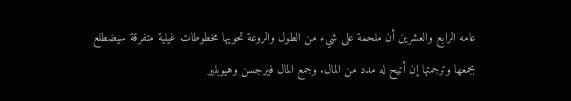عامه الرابع والعشرين أن ملحمة على شيء من الطول والروعة تحويها مخطوطات غيلية متفرقة سيضطلع بجمعها وترجمتها إن أتيح له مدد من المال. وجمع المال فيرجسن وهيوبلير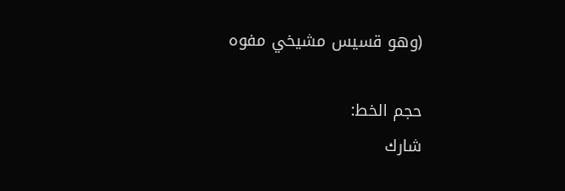(وهو قسيس مشيخي مفوه

حجم الخط:
شارك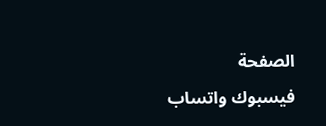الصفحة
فيسبوك واتساب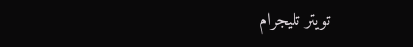تويتر تليجرام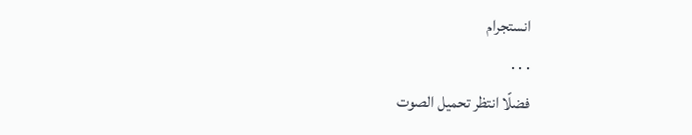انستجرام
. . .
فضلًا انتظر تحميل الصوت